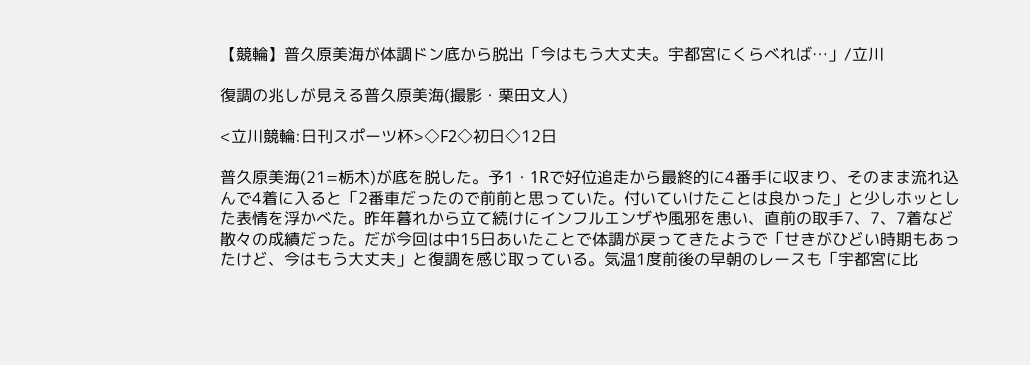【競輪】普久原美海が体調ドン底から脱出「今はもう大丈夫。宇都宮にくらべれば…」/立川

復調の兆しが見える普久原美海(撮影・栗田文人)

<立川競輪:日刊スポーツ杯>◇F2◇初日◇12日

普久原美海(21=栃木)が底を脱した。予1・1Rで好位追走から最終的に4番手に収まり、そのまま流れ込んで4着に入ると「2番車だったので前前と思っていた。付いていけたことは良かった」と少しホッとした表情を浮かべた。昨年暮れから立て続けにインフルエンザや風邪を患い、直前の取手7、7、7着など散々の成績だった。だが今回は中15日あいたことで体調が戻ってきたようで「せきがひどい時期もあったけど、今はもう大丈夫」と復調を感じ取っている。気温1度前後の早朝のレースも「宇都宮に比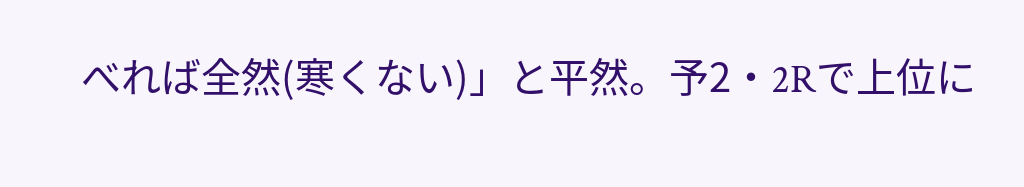べれば全然(寒くない)」と平然。予2・2Rで上位に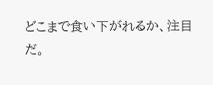どこまで食い下がれるか、注目だ。